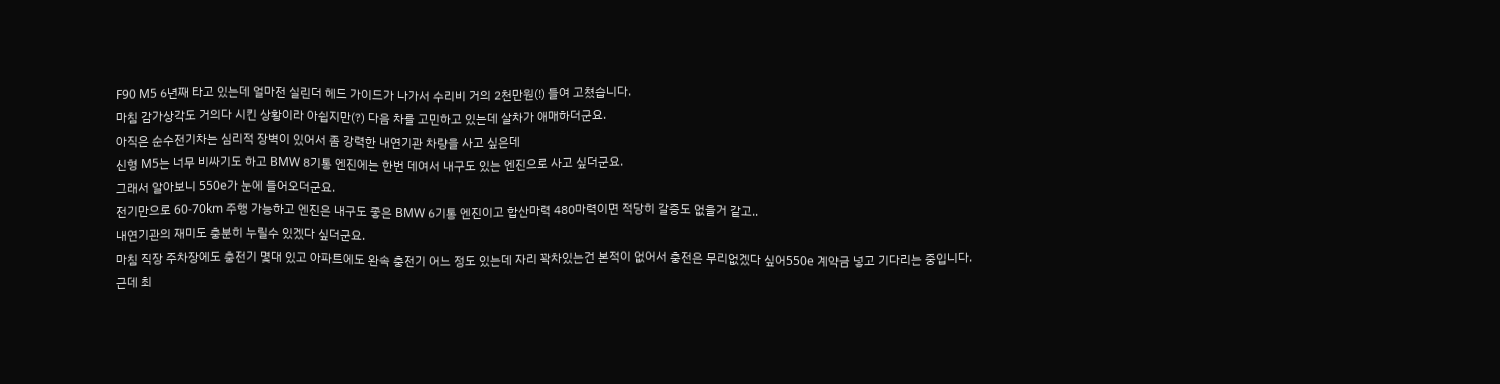F90 M5 6년째 타고 있는데 얼마전 실린더 헤드 가이드가 나가서 수리비 거의 2천만원(!) 들여 고쳤습니다.
마침 감가상각도 거의다 시킨 상황이라 아쉽지만(?) 다음 차를 고민하고 있는데 살차가 애매하더군요.
아직은 순수전기차는 심리적 장벽이 있어서 좀 강력한 내연기관 차량을 사고 싶은데
신형 M5는 너무 비싸기도 하고 BMW 8기통 엔진에는 한번 데여서 내구도 있는 엔진으로 사고 싶더군요.
그래서 알아보니 550e가 눈에 들어오더군요.
전기만으로 60-70km 주행 가능하고 엔진은 내구도 좋은 BMW 6기통 엔진이고 합산마력 480마력이면 적당히 갈증도 없을거 같고..
내연기관의 재미도 충분히 누릴수 있겠다 싶더군요.
마침 직장 주차장에도 충전기 몇대 있고 아파트에도 완속 충전기 어느 정도 있는데 자리 꽉차있는건 본적이 없어서 충전은 무리없겠다 싶어550e 계약금 넣고 기다리는 중입니다.
근데 최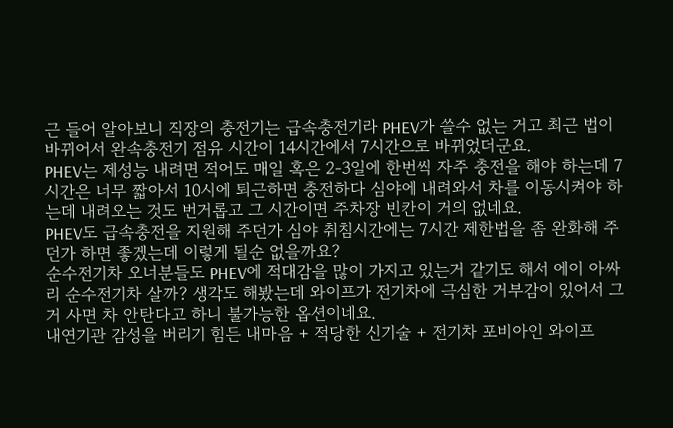근 들어 알아보니 직장의 충전기는 급속충전기라 PHEV가 쓸수 없는 거고 최근 법이 바뀌어서 완속충전기 점유 시간이 14시간에서 7시간으로 바뀌었더군요.
PHEV는 제성능 내려면 적어도 매일 혹은 2-3일에 한번씩 자주 충전을 해야 하는데 7시간은 너무 짧아서 10시에 퇴근하면 충전하다 심야에 내려와서 차를 이동시켜야 하는데 내려오는 것도 번거롭고 그 시간이면 주차장 빈칸이 거의 없네요.
PHEV도 급속충전을 지원해 주던가 심야 취침시간에는 7시간 제한법을 좀 완화해 주던가 하면 좋겠는데 이렇게 될순 없을까요?
순수전기차 오너분들도 PHEV에 적대감을 많이 가지고 있는거 같기도 해서 에이 아싸리 순수전기차 살까? 생각도 해봤는데 와이프가 전기차에 극심한 거부감이 있어서 그거 사면 차 안탄다고 하니 불가능한 옵션이네요.
내연기관 감성을 버리기 힘든 내마음 + 적당한 신기술 + 전기차 포비아인 와이프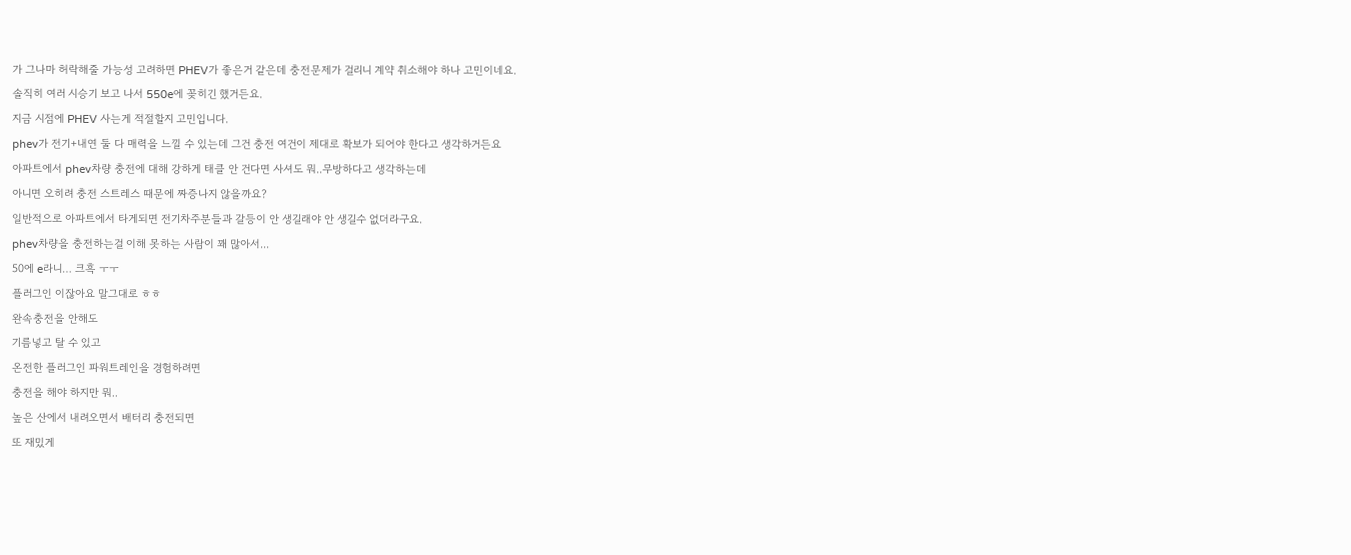가 그나마 허락해줄 가능성 고려하면 PHEV가 좋은거 같은데 충전문제가 걸리니 계약 취소해야 하나 고민이네요.
솔직히 여러 시승기 보고 나서 550e에 꽂히긴 했거든요.
지금 시점에 PHEV 사는게 적절할지 고민입니다.
phev가 전기+내연 둘 다 매력을 느낄 수 있는데 그건 충전 여건이 제대로 확보가 되어야 한다고 생각하거든요
아파트에서 phev차량 충전에 대해 강하게 태클 안 건다면 사셔도 뭐..무방하다고 생각하는데
아니면 오히려 충전 스트레스 때문에 짜증나지 않을까요?
일반적으로 아파트에서 타게되면 전기차주분들과 갈등이 안 생길래야 안 생길수 없더라구요.
phev차량을 충전하는걸 이해 못하는 사람이 꽤 많아서...
50에 e라니… 크흑 ㅜㅜ
플러그인 이잖아요 말그대로 ㅎㅎ
완속충전을 안해도
기름넣고 탈 수 있고
온전한 플러그인 파워트레인을 경험하려면
충전을 해야 하지만 뭐..
높은 산에서 내려오면서 배터리 충전되면
또 재밌게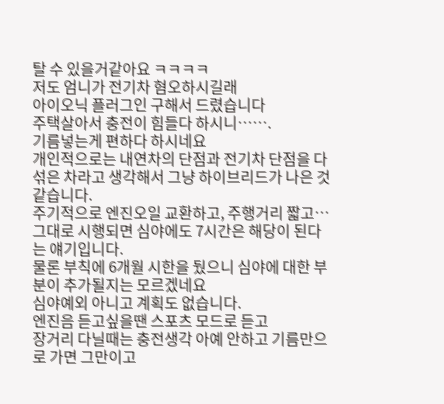탈 수 있을거같아요 ㅋㅋㅋㅋ
저도 엄니가 전기차 혐오하시길래
아이오닉 플러그인 구해서 드렸습니다
주택살아서 충전이 힘들다 하시니…….
기름넣는게 편하다 하시네요
개인적으로는 내연차의 단점과 전기차 단점을 다 섞은 차라고 생각해서 그냥 하이브리드가 나은 것 같습니다.
주기적으로 엔진오일 교환하고, 주행거리 짧고…
그대로 시행되면 심야에도 7시간은 해당이 된다는 얘기입니다.
물론 부칙에 6개월 시한을 뒀으니 심야에 대한 부분이 추가될지는 모르겠네요
심야예외 아니고 계획도 없습니다.
엔진음 듣고싶을땐 스포츠 모드로 듣고
장거리 다닐때는 충전생각 아예 안하고 기름만으로 가면 그만이고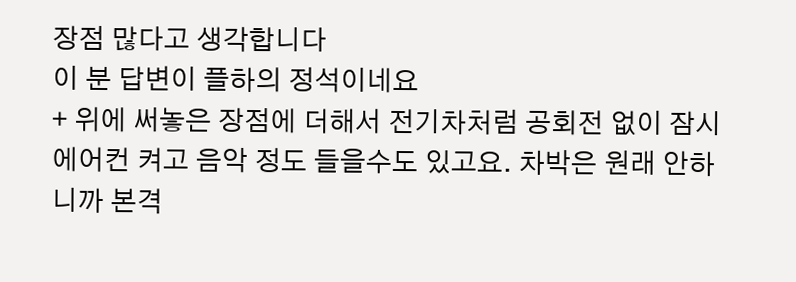장점 많다고 생각합니다
이 분 답변이 플하의 정석이네요
+ 위에 써놓은 장점에 더해서 전기차처럼 공회전 없이 잠시 에어컨 켜고 음악 정도 들을수도 있고요. 차박은 원래 안하니까 본격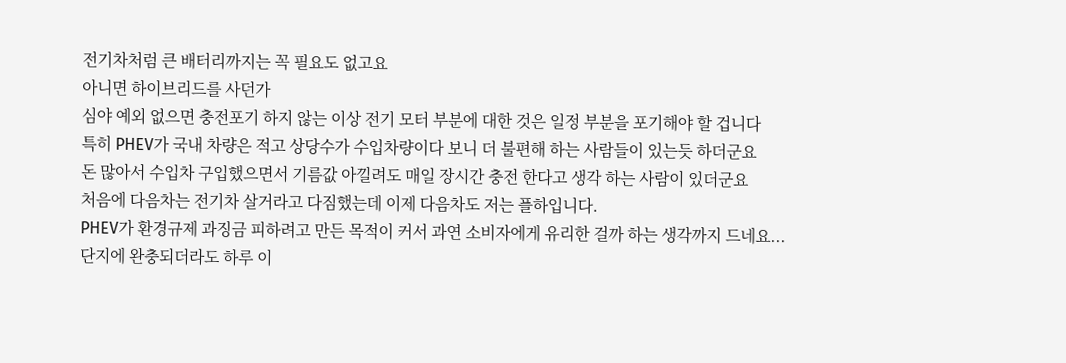전기차처럼 큰 배터리까지는 꼭 필요도 없고요
아니면 하이브리드를 사던가
심야 예외 없으면 충전포기 하지 않는 이상 전기 모터 부분에 대한 것은 일정 부분을 포기해야 할 겁니다
특히 PHEV가 국내 차량은 적고 상당수가 수입차량이다 보니 더 불편해 하는 사람들이 있는듯 하더군요
돈 많아서 수입차 구입했으면서 기름값 아낄려도 매일 장시간 충전 한다고 생각 하는 사람이 있더군요
처음에 다음차는 전기차 살거라고 다짐했는데 이제 다음차도 저는 플하입니다.
PHEV가 환경규제 과징금 피하려고 만든 목적이 커서 과연 소비자에게 유리한 걸까 하는 생각까지 드네요...
단지에 완충되더라도 하루 이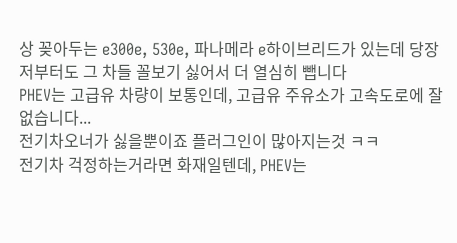상 꽂아두는 e300e, 530e, 파나메라 e하이브리드가 있는데 당장 저부터도 그 차들 꼴보기 싫어서 더 열심히 뺍니다
PHEV는 고급유 차량이 보통인데, 고급유 주유소가 고속도로에 잘 없습니다...
전기차오너가 싫을뿐이죠 플러그인이 많아지는것 ㅋㅋ
전기차 걱정하는거라면 화재일텐데, PHEV는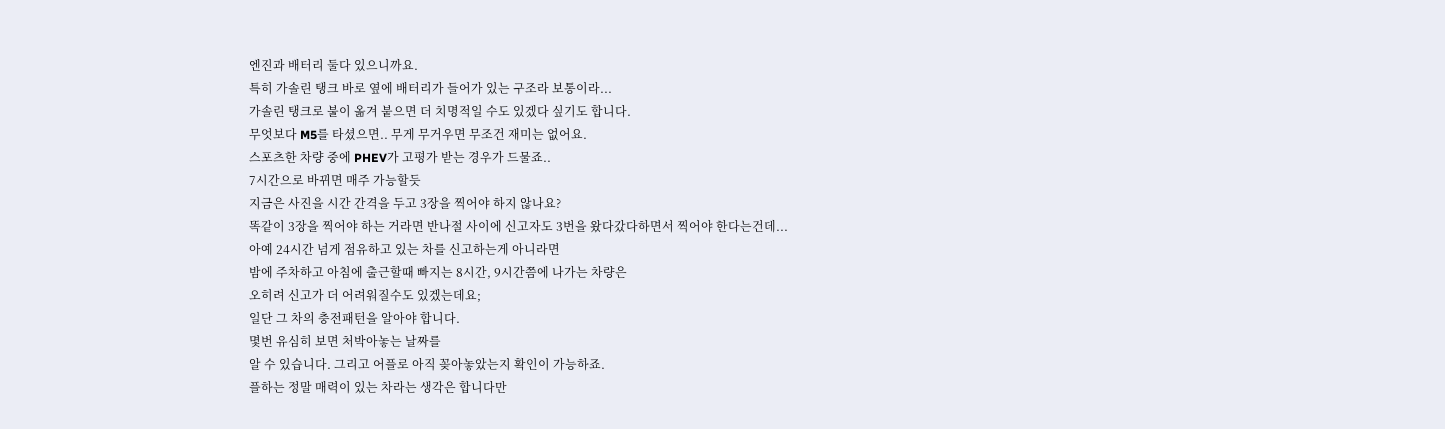엔진과 배터리 둘다 있으니까요.
특히 가솔린 탱크 바로 옆에 배터리가 들어가 있는 구조라 보통이라...
가솔린 탱크로 불이 옮겨 붙으면 더 치명적일 수도 있겠다 싶기도 합니다.
무엇보다 M5를 타셨으면.. 무게 무거우면 무조건 재미는 없어요.
스포츠한 차량 중에 PHEV가 고평가 받는 경우가 드물죠..
7시간으로 바뀌면 매주 가능할듯
지금은 사진을 시간 간격을 두고 3장을 찍어야 하지 않나요?
똑같이 3장을 찍어야 하는 거라면 반나절 사이에 신고자도 3번을 왔다갔다하면서 찍어야 한다는건데...
아예 24시간 넘게 점유하고 있는 차를 신고하는게 아니라면
밤에 주차하고 아침에 출근할때 빠지는 8시간, 9시간쯤에 나가는 차량은
오히려 신고가 더 어려워질수도 있겠는데요;
일단 그 차의 충전패턴을 알아야 합니다.
몇번 유심히 보면 처박아놓는 날짜를
알 수 있습니다. 그리고 어플로 아직 꽂아놓았는지 확인이 가능하죠.
플하는 정말 매력이 있는 차라는 생각은 합니다만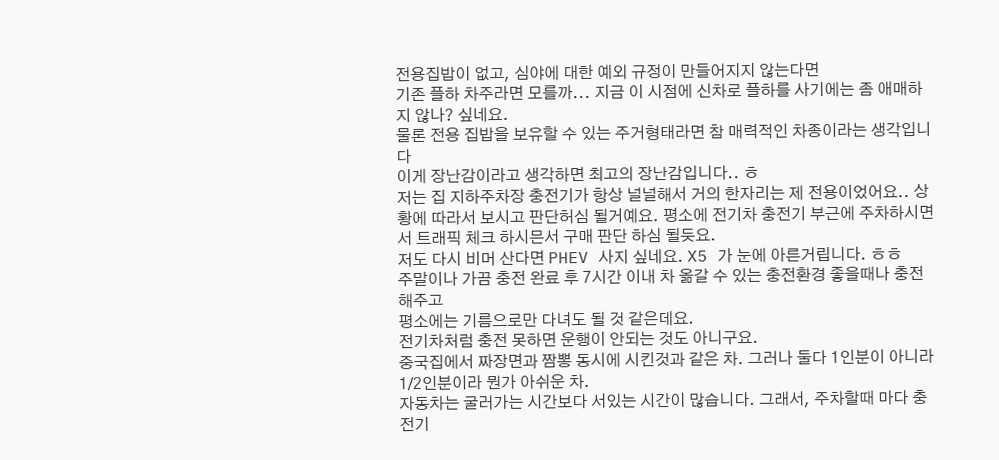전용집밥이 없고, 심야에 대한 예외 규정이 만들어지지 않는다면
기존 플하 차주라면 모를까... 지금 이 시점에 신차로 플하를 사기에는 좀 애매하지 않나? 싶네요.
물론 전용 집밥을 보유할 수 있는 주거형태라면 참 매력적인 차종이라는 생각입니다
이게 장난감이라고 생각하면 최고의 장난감입니다.. ㅎ
저는 집 지하주차장 충전기가 항상 널널해서 거의 한자리는 제 전용이었어요.. 상황에 따라서 보시고 판단허심 될거예요. 평소에 전기차 충전기 부근에 주차하시면서 트래픽 체크 하시믄서 구매 판단 하심 될듯요.
저도 다시 비머 산다면 PHEV 사지 싶네요. X5 가 눈에 아른거립니다. ㅎㅎ
주말이나 가끔 충전 완료 후 7시간 이내 차 옮갈 수 있는 충전환경 좋을때나 충전해주고
평소에는 기름으로만 다녀도 될 것 같은데요.
전기차처럼 충전 못하면 운행이 안되는 것도 아니구요.
중국집에서 짜장면과 짬뽕 동시에 시킨것과 같은 차. 그러나 둘다 1인분이 아니라 1/2인분이라 뭔가 아쉬운 차.
자동차는 굴러가는 시간보다 서있는 시간이 많습니다. 그래서, 주차할때 마다 충전기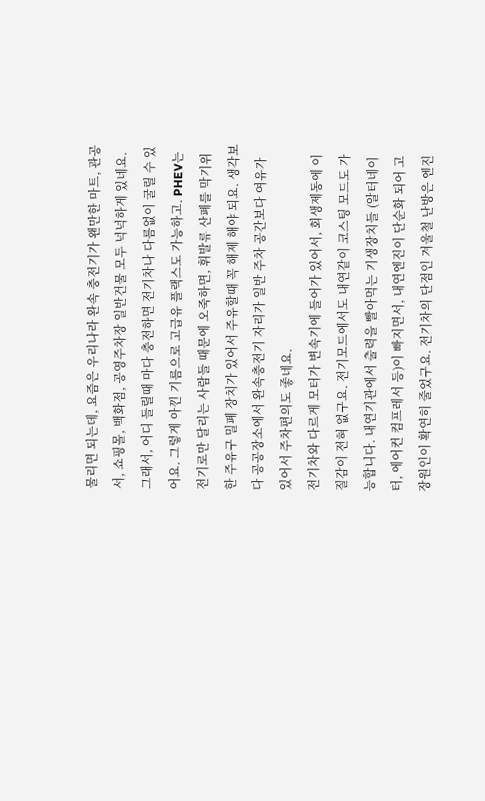물리면 되는데, 요즘은 우리나라 완속 충전기가 왠만한 마트, 관공서, 쇼핑몰, 백화점, 공영주차장 일반건물 모두 넉넉하게 있네요. 그래서, 어디 들릴때 마다 충전하면 전기차나 다름없이 굴릴 수 있어요. 그렇게 아낀 기름으로 고급유 플랙스도 가능하고. PHEV는 전기로만 달리는 사람들 때문에 오죽하면, 휘발류 산폐를 막기위한 주유구 밀폐 장치가 있어서 주유할때 꼭 해제 해야 되요. 생각보다 공공장소에서 완속충전기 자리가 일반 주차 공간보다 여유가 있어서 주차편의도 좋네요.
전기차와 다르게 모터가 변속기에 들어가 있어서, 회생제동에 이질감이 전혀 없구요. 전기모드에서도 내연같이 코스팅 모드도 가능합니다. 내연기관에서 출력을 빨아먹는 기생장치들 (알터네이터, 에어컨 컴프레서 등)이 빠지면서, 내연엔진이 단순화 되어 고장원인이 확연히 줄었구요. 전기차의 단점인 겨울철 난방은 엔진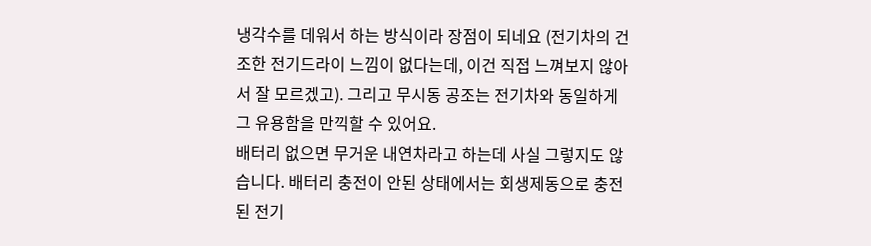냉각수를 데워서 하는 방식이라 장점이 되네요 (전기차의 건조한 전기드라이 느낌이 없다는데, 이건 직접 느껴보지 않아서 잘 모르겠고). 그리고 무시동 공조는 전기차와 동일하게 그 유용함을 만끽할 수 있어요.
배터리 없으면 무거운 내연차라고 하는데 사실 그렇지도 않습니다. 배터리 충전이 안된 상태에서는 회생제동으로 충전된 전기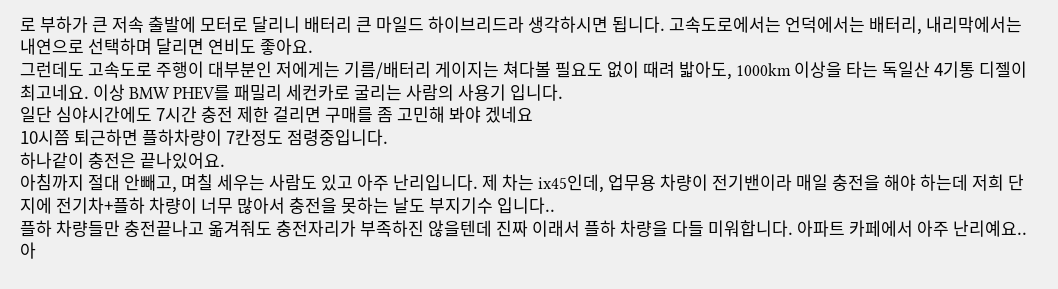로 부하가 큰 저속 출발에 모터로 달리니 배터리 큰 마일드 하이브리드라 생각하시면 됩니다. 고속도로에서는 언덕에서는 배터리, 내리막에서는 내연으로 선택하며 달리면 연비도 좋아요.
그런데도 고속도로 주행이 대부분인 저에게는 기름/배터리 게이지는 쳐다볼 필요도 없이 때려 밟아도, 1000km 이상을 타는 독일산 4기통 디젤이 최고네요. 이상 BMW PHEV를 패밀리 세컨카로 굴리는 사람의 사용기 입니다.
일단 심야시간에도 7시간 충전 제한 걸리면 구매를 좀 고민해 봐야 겠네요
10시쯤 퇴근하면 플하차량이 7칸정도 점령중입니다.
하나같이 충전은 끝나있어요.
아침까지 절대 안빼고, 며칠 세우는 사람도 있고 아주 난리입니다. 제 차는 ix45인데, 업무용 차량이 전기밴이라 매일 충전을 해야 하는데 저희 단지에 전기차+플하 차량이 너무 많아서 충전을 못하는 날도 부지기수 입니다..
플하 차량들만 충전끝나고 옮겨줘도 충전자리가 부족하진 않을텐데 진짜 이래서 플하 차량을 다들 미워합니다. 아파트 카페에서 아주 난리예요..
아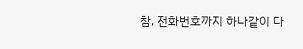참, 전화번호까지 하나같이 다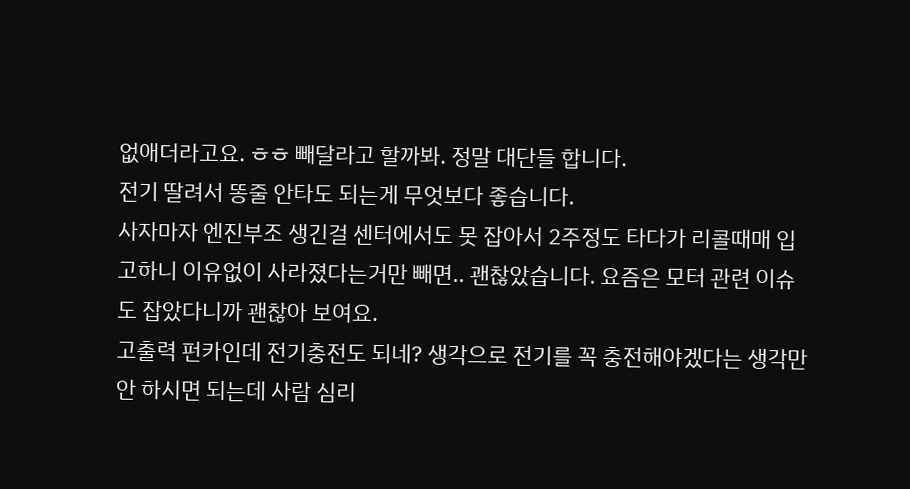없애더라고요. ㅎㅎ 빼달라고 할까봐. 정말 대단들 합니다.
전기 딸려서 똥줄 안타도 되는게 무엇보다 좋습니다.
사자마자 엔진부조 생긴걸 센터에서도 못 잡아서 2주정도 타다가 리콜때매 입고하니 이유없이 사라졌다는거만 빼면.. 괜찮았습니다. 요즘은 모터 관련 이슈도 잡았다니까 괜찮아 보여요.
고출력 펀카인데 전기충전도 되네? 생각으로 전기를 꼭 충전해야겠다는 생각만 안 하시면 되는데 사람 심리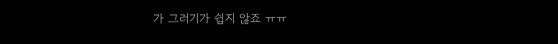가 그러기가 쉽지 않죠 ㅠㅠ